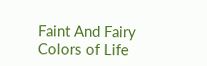Faint And Fairy Colors of Life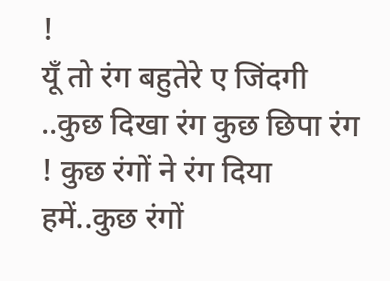!
यूँ तो रंग बहुतेरे ए जिंदगी ..कुछ दिखा रंग कुछ छिपा रंग ! कुछ रंगों ने रंग दिया हमें..कुछ रंगों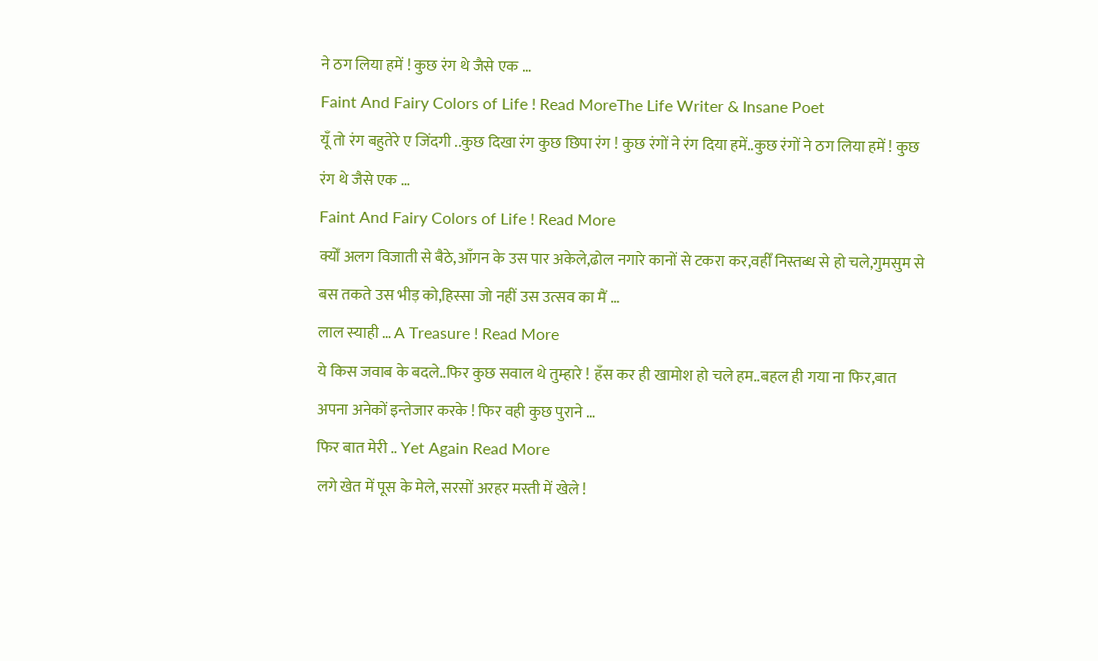ने ठग लिया हमें ! कुछ रंग थे जैसे एक …
Faint And Fairy Colors of Life ! Read MoreThe Life Writer & Insane Poet
यूँ तो रंग बहुतेरे ए जिंदगी ..कुछ दिखा रंग कुछ छिपा रंग ! कुछ रंगों ने रंग दिया हमें..कुछ रंगों ने ठग लिया हमें ! कुछ रंग थे जैसे एक …
Faint And Fairy Colors of Life ! Read More
क्योँ अलग विजाती से बैठे,आँगन के उस पार अकेले,ढोल नगारे कानों से टकरा कर,वहीँ निस्तब्ध से हो चले,गुमसुम से बस तकते उस भीड़ को,हिस्सा जो नहीं उस उत्सव का मैं …
लाल स्याही … A Treasure ! Read More
ये किस जवाब के बदले..फिर कुछ सवाल थे तुम्हारे ! हँस कर ही खामोश हो चले हम..बहल ही गया ना फिर,बात अपना अनेकों इन्तेजार करके ! फिर वही कुछ पुराने …
फिर बात मेरी .. Yet Again Read More
लगे खेत में पूस के मेले, सरसों अरहर मस्ती में खेले !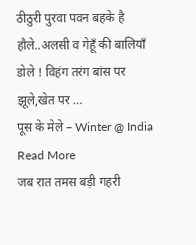ठीठुरी पुरवा पवन बहके है हौले..अलसी व गेहूँ की बालियाँ डोले ! विहंग तरंग बांस पर झूले,खेत पर …
पूस के मेले – Winter @ India Read More
जब रात तमस बड़ी गहरी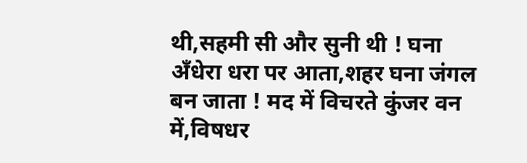थी,सहमी सी और सुनी थी ! घना अँधेरा धरा पर आता,शहर घना जंगल बन जाता ! मद में विचरते कुंजर वन में,विषधर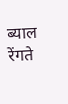ब्याल रेंगते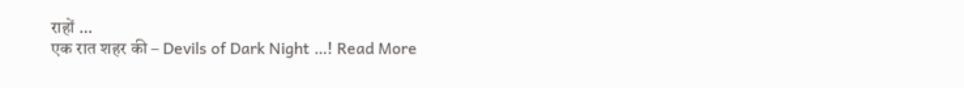राहों …
एक रात शहर की – Devils of Dark Night …! Read More